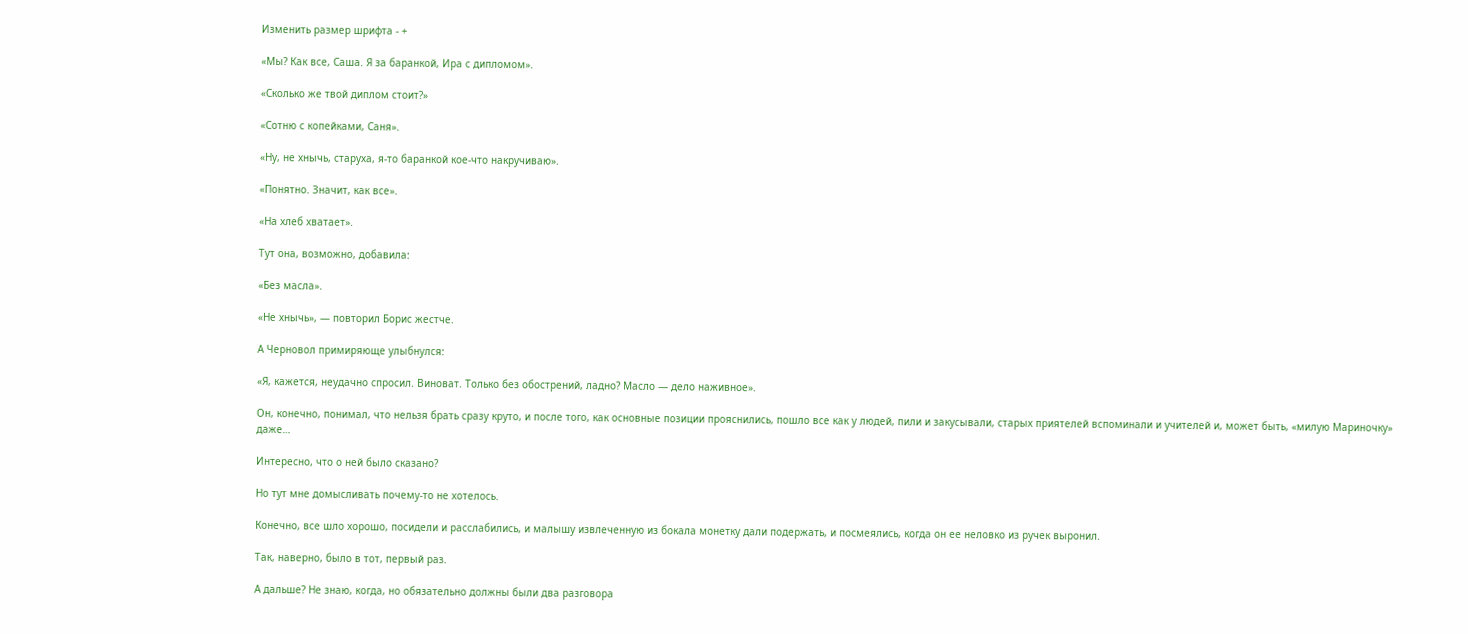Изменить размер шрифта - +

«Мы? Как все, Саша. Я за баранкой, Ира с дипломом».

«Сколько же твой диплом стоит?»

«Сотню с копейками, Саня».

«Ну, не хнычь, старуха, я-то баранкой кое-что накручиваю».

«Понятно. Значит, как все».

«На хлеб хватает».

Тут она, возможно, добавила:

«Без масла».

«Не хнычь», — повторил Борис жестче.

А Черновол примиряюще улыбнулся:

«Я, кажется, неудачно спросил. Виноват. Только без обострений, ладно? Масло — дело наживное».

Он, конечно, понимал, что нельзя брать сразу круто, и после того, как основные позиции прояснились, пошло все как у людей, пили и закусывали, старых приятелей вспоминали и учителей и, может быть, «милую Мариночку» даже…

Интересно, что о ней было сказано?

Но тут мне домысливать почему-то не хотелось.

Конечно, все шло хорошо, посидели и расслабились, и малышу извлеченную из бокала монетку дали подержать, и посмеялись, когда он ее неловко из ручек выронил.

Так, наверно, было в тот, первый раз.

А дальше? Не знаю, когда, но обязательно должны были два разговора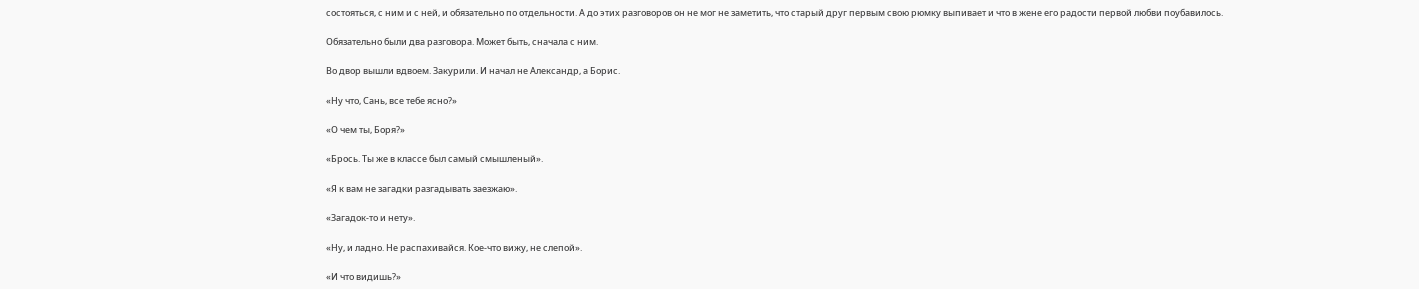состояться, с ним и с ней, и обязательно по отдельности. А до этих разговоров он не мог не заметить, что старый друг первым свою рюмку выпивает и что в жене его радости первой любви поубавилось.

Обязательно были два разговора. Может быть, сначала с ним.

Во двор вышли вдвоем. Закурили. И начал не Александр, а Борис.

«Ну что, Сань, все тебе ясно?»

«О чем ты, Боря?»

«Брось. Ты же в классе был самый смышленый».

«Я к вам не загадки разгадывать заезжаю».

«Загадок-то и нету».

«Ну, и ладно. Не распахивайся. Кое-что вижу, не слепой».

«И что видишь?»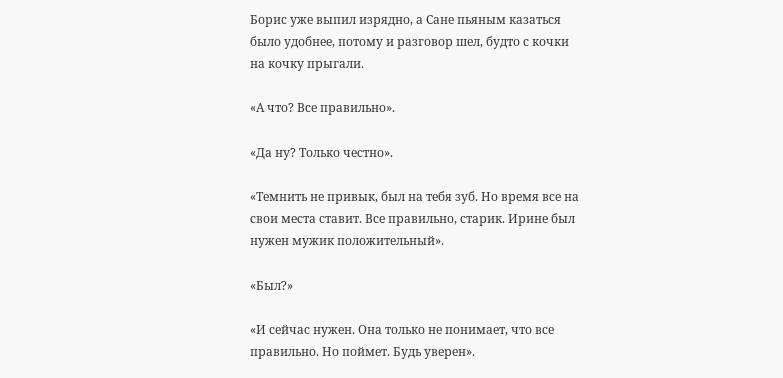Борис уже выпил изрядно, а Сане пьяным казаться было удобнее, потому и разговор шел, будто с кочки на кочку прыгали.

«А что? Все правильно».

«Да ну? Только честно».

«Темнить не привык, был на тебя зуб. Но время все на свои места ставит. Все правильно, старик. Ирине был нужен мужик положительный».

«Был?»

«И сейчас нужен. Она только не понимает, что все правильно. Но поймет. Будь уверен».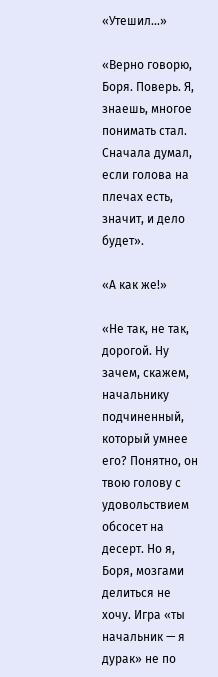«Утешил…»

«Верно говорю, Боря. Поверь. Я, знаешь, многое понимать стал. Сначала думал, если голова на плечах есть, значит, и дело будет».

«А как же!»

«Не так, не так, дорогой. Ну зачем, скажем, начальнику подчиненный, который умнее его? Понятно, он твою голову с удовольствием обсосет на десерт. Но я, Боря, мозгами делиться не хочу. Игра «ты начальник — я дурак» не по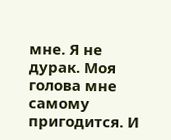мне. Я не дурак. Моя голова мне самому пригодится. И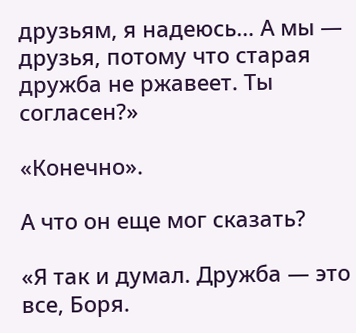друзьям, я надеюсь… А мы — друзья, потому что старая дружба не ржавеет. Ты согласен?»

«Конечно».

А что он еще мог сказать?

«Я так и думал. Дружба — это все, Боря.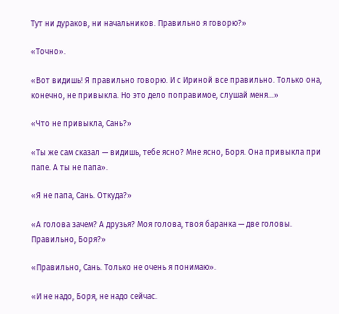Тут ни дураков, ни начальников. Правильно я говорю?»

«Точно».

«Вот видишь! Я правильно говорю. И с Ириной все правильно. Только она, конечно, не привыкла. Но это дело поправимое, слушай меня…»

«Что не привыкла, Сань?»

«Ты же сам сказал — видишь, тебе ясно? Мне ясно, Боря. Она привыкла при папе. А ты не папа».

«Я не папа, Сань. Откуда?»

«А голова зачем? А друзья? Моя голова, твоя баранка — две головы. Правильно, Боря?»

«Правильно, Сань. Только не очень я понимаю».

«И не надо, Боря, не надо сейчас.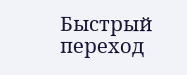Быстрый переход